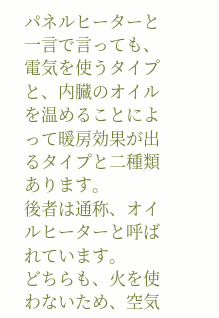パネルヒーターと一言で言っても、電気を使うタイプと、内臓のオイルを温めることによって暖房効果が出るタイプと二種類あります。
後者は通称、オイルヒーターと呼ばれています。
どちらも、火を使わないため、空気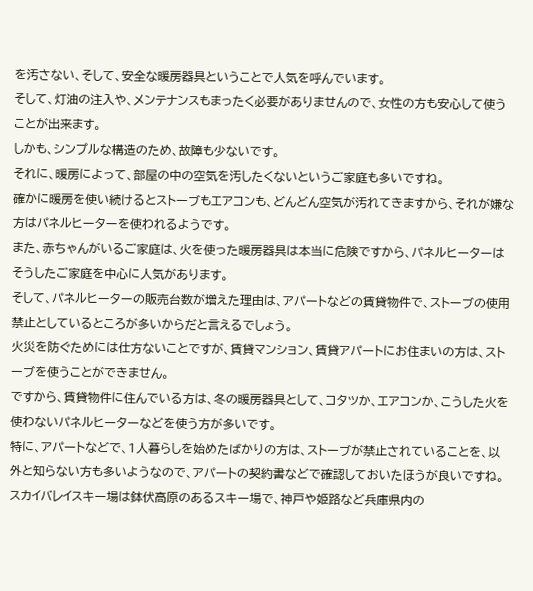を汚さない、そして、安全な暖房器具ということで人気を呼んでいます。
そして、灯油の注入や、メンテナンスもまったく必要がありませんので、女性の方も安心して使うことが出来ます。
しかも、シンプルな構造のため、故障も少ないです。
それに、暖房によって、部屋の中の空気を汚したくないというご家庭も多いですね。
確かに暖房を使い続けるとストーブもエアコンも、どんどん空気が汚れてきますから、それが嫌な方はパネルヒーターを使われるようです。
また、赤ちゃんがいるご家庭は、火を使った暖房器具は本当に危険ですから、パネルヒーターはそうしたご家庭を中心に人気があります。
そして、パネルヒーターの販売台数が増えた理由は、アパートなどの賃貸物件で、ストーブの使用禁止としているところが多いからだと言えるでしょう。
火災を防ぐためには仕方ないことですが、賃貸マンション、賃貸アパートにお住まいの方は、ストーブを使うことができません。
ですから、賃貸物件に住んでいる方は、冬の暖房器具として、コタツか、エアコンか、こうした火を使わないパネルヒーターなどを使う方が多いです。
特に、アパートなどで、1人暮らしを始めたばかりの方は、ストーブが禁止されていることを、以外と知らない方も多いようなので、アパートの契約書などで確認しておいたほうが良いですね。
スカイバレイスキー場は鉢伏高原のあるスキー場で、神戸や姫路など兵庫県内の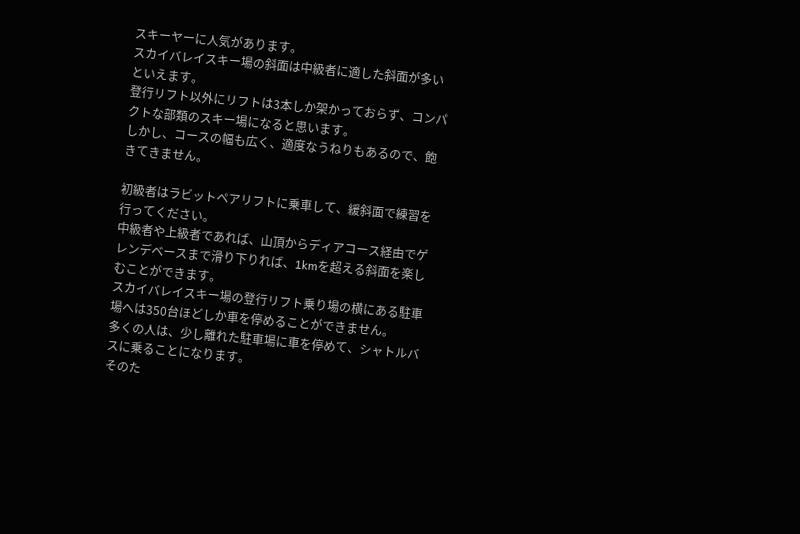スキーヤーに人気があります。
スカイバレイスキー場の斜面は中級者に適した斜面が多いといえます。
登行リフト以外にリフトは3本しか架かっておらず、コンパクトな部類のスキー場になると思います。
しかし、コースの幅も広く、適度なうねりもあるので、飽きてきません。

初級者はラビットペアリフトに乗車して、緩斜面で練習を行ってください。
中級者や上級者であれば、山頂からディアコース経由でゲレンデベースまで滑り下りれば、1kmを超える斜面を楽しむことができます。
スカイバレイスキー場の登行リフト乗り場の横にある駐車場へは350台ほどしか車を停めることができません。
多くの人は、少し離れた駐車場に車を停めて、シャトルバスに乗ることになります。
そのた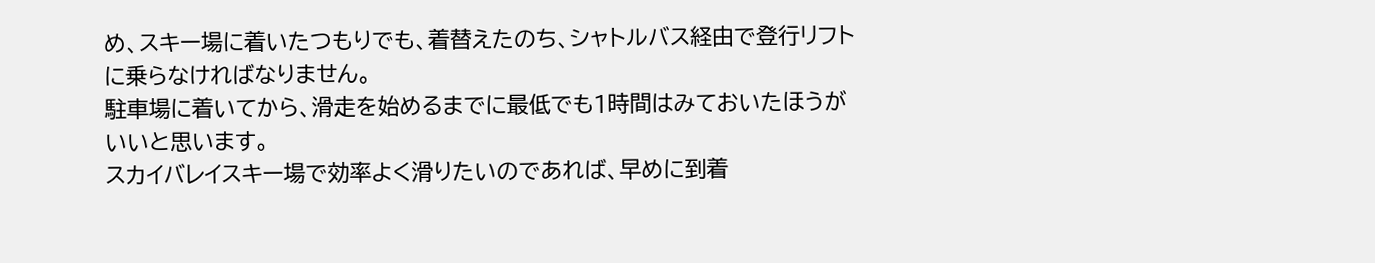め、スキー場に着いたつもりでも、着替えたのち、シャトルバス経由で登行リフトに乗らなければなりません。
駐車場に着いてから、滑走を始めるまでに最低でも1時間はみておいたほうがいいと思います。
スカイバレイスキー場で効率よく滑りたいのであれば、早めに到着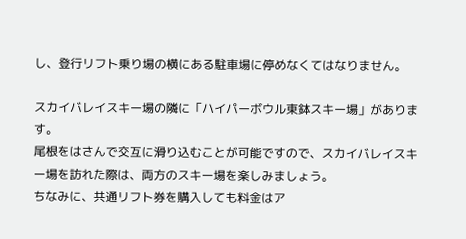し、登行リフト乗り場の横にある駐車場に停めなくてはなりません。

スカイバレイスキー場の隣に「ハイパーボウル東鉢スキー場」があります。
尾根をはさんで交互に滑り込むことが可能ですので、スカイバレイスキー場を訪れた際は、両方のスキー場を楽しみましょう。
ちなみに、共通リフト券を購入しても料金はア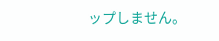ップしません。